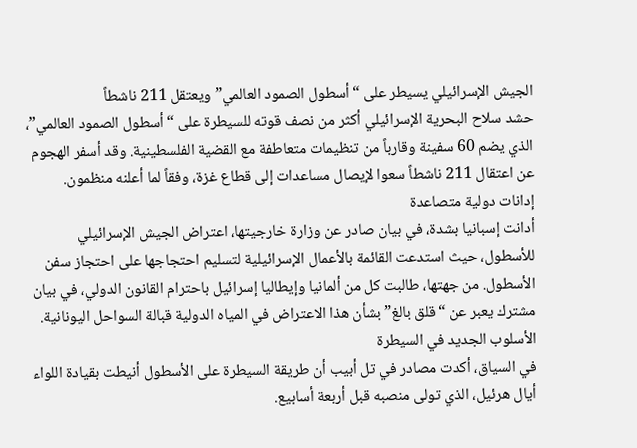الجيش الإسرائيلي يسيطر على “أسطول الصمود العالمي” ويعتقل 211 ناشطاً
حشد سلاح البحرية الإسرائيلي أكثر من نصف قوته للسيطرة على “أسطول الصمود العالمي”، الذي يضم 60 سفينة وقارباً من تنظيمات متعاطفة مع القضية الفلسطينية. وقد أسفر الهجوم عن اعتقال 211 ناشطاً سعوا لإيصال مساعدات إلى قطاع غزة، وفقاً لما أعلنه منظمون.
إدانات دولية متصاعدة
أدانت إسبانيا بشدة، في بيان صادر عن وزارة خارجيتها، اعتراض الجيش الإسرائيلي للأسطول، حيث استدعت القائمة بالأعمال الإسرائيلية لتسليم احتجاجها على احتجاز سفن الأسطول. من جهتها، طالبت كل من ألمانيا وإيطاليا إسرائيل باحترام القانون الدولي، في بيان مشترك يعبر عن “قلق بالغ” بشأن هذا الاعتراض في المياه الدولية قبالة السواحل اليونانية.
الأسلوب الجديد في السيطرة
في السياق، أكدت مصادر في تل أبيب أن طريقة السيطرة على الأسطول أنيطت بقيادة اللواء أيال هرئيل، الذي تولى منصبه قبل أربعة أسابيع.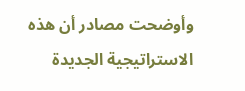وأوضحت مصادر أن هذه الاستراتيجية الجديدة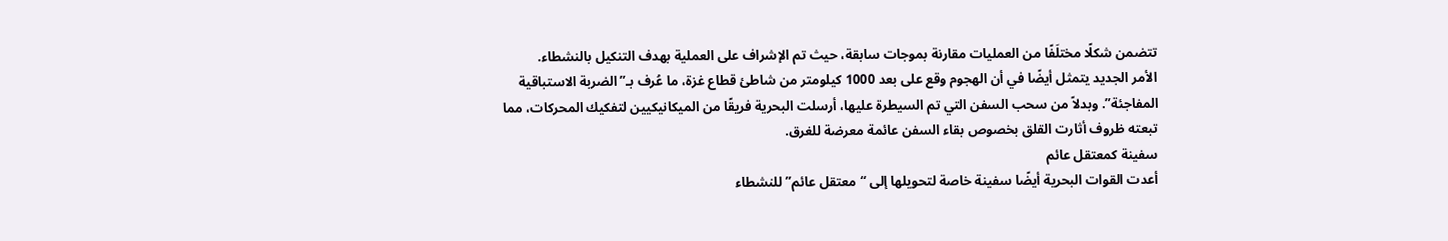تتضمن شكلًا مختلَفًا من العمليات مقارنة بموجات سابقة، حيث تم الإشراف على العملية بهدف التنكيل بالنشطاء.
الأمر الجديد يتمثل أيضًا في أن الهجوم وقع على بعد 1000 كيلومتر من شاطئ قطاع غزة، ما عُرف بـ”الضربة الاستباقية المفاجئة”. وبدلاً من سحب السفن التي تم السيطرة عليها، أرسلت البحرية فريقًا من الميكانيكيين لتفكيك المحركات، مما تبعته ظروف أثارت القلق بخصوص بقاء السفن عائمة معرضة للغرق.
سفينة كمعتقل عائم
أعدت القوات البحرية أيضًا سفينة خاصة لتحويلها إلى “معتقل عائم” للنشطاء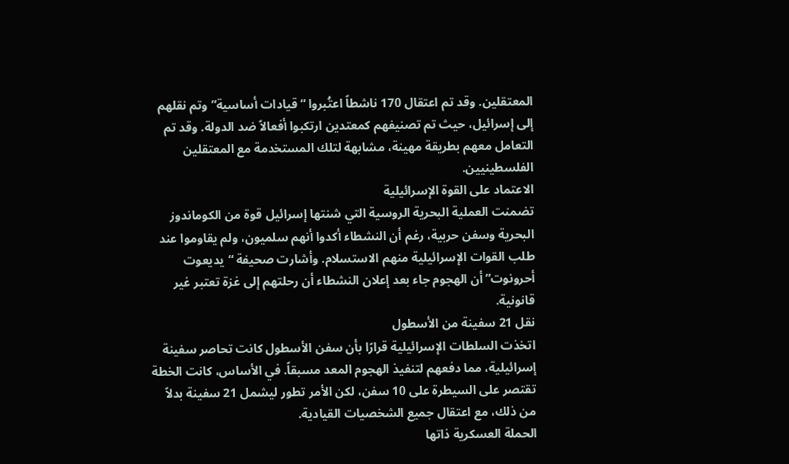المعتقلين. وقد تم اعتقال 170 ناشطاً اعتُبروا “قيادات أساسية” وتم نقلهم إلى إسرائيل، حيث تم تصنيفهم كمعتدين ارتكبوا أفعالاً ضد الدولة. وقد تم التعامل معهم بطريقة مهينة، مشابهة لتلك المستخدمة مع المعتقلين الفلسطينيين.
الاعتماد على القوة الإسرائيلية
تضمنت العملية البحرية الروسية التي شنتها إسرائيل قوة من الكوماندوز البحرية وسفن حربية، رغم أن النشطاء أكدوا أنهم سلميون، ولم يقاوموا عند طلب القوات الإسرائيلية منهم الاستسلام. وأشارت صحيفة “يديعوت أحرونوت” أن الهجوم جاء بعد إعلان النشطاء أن رحلتهم إلى غزة تعتبر غير قانونية.
نقل 21 سفينة من الأسطول
اتخذت السلطات الإسرائيلية قرارًا بأن سفن الأسطول كانت تحاصر سفينة إسرائيلية، مما دفعهم لتنفيذ الهجوم المعد مسبقاً. في الأساس، كانت الخطة تقتصر على السيطرة على 10 سفن، لكن الأمر تطور ليشمل 21 سفينة بدلاً من ذلك، مع اعتقال جميع الشخصيات القيادية.
الحملة العسكرية ذاتها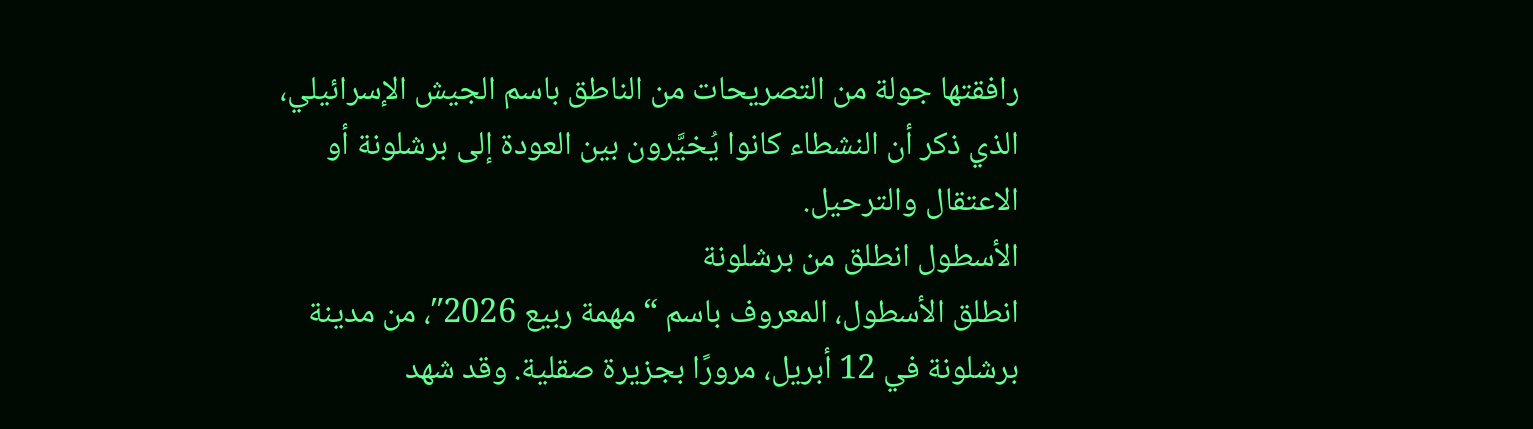رافقتها جولة من التصريحات من الناطق باسم الجيش الإسرائيلي، الذي ذكر أن النشطاء كانوا يُخيَّرون بين العودة إلى برشلونة أو الاعتقال والترحيل.
الأسطول انطلق من برشلونة
انطلق الأسطول، المعروف باسم “مهمة ربيع 2026″، من مدينة برشلونة في 12 أبريل، مرورًا بجزيرة صقلية. وقد شهد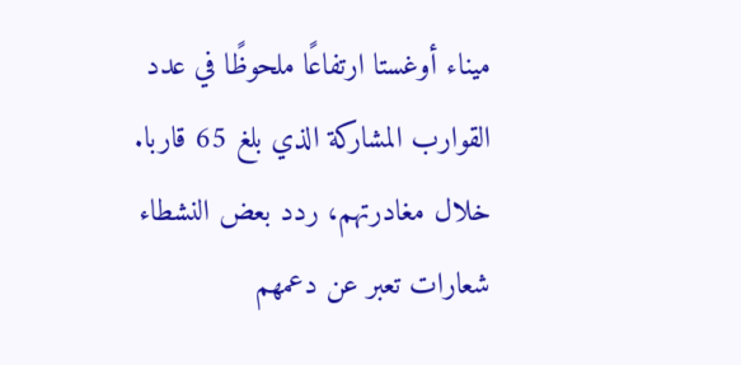ميناء أوغستا ارتفاعًا ملحوظًا في عدد القوارب المشاركة الذي بلغ 65 قاربا. خلال مغادرتهم، ردد بعض النشطاء شعارات تعبر عن دعمهم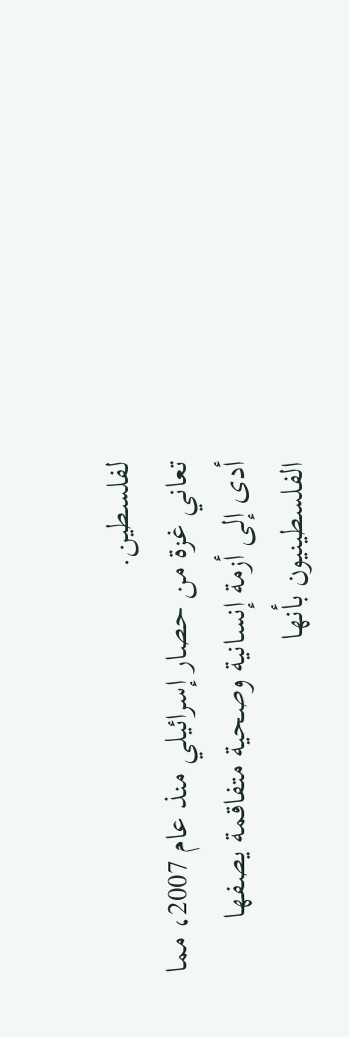لفلسطين.
تعاني غزة من حصار إسرائيلي منذ عام 2007، مما أدى إلى أزمة إنسانية وصحية متفاقمة يصفها الفلسطينيون بأنها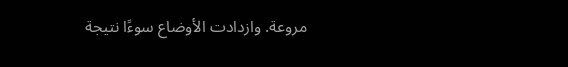مروعة. وازدادت الأوضاع سوءًا نتيجة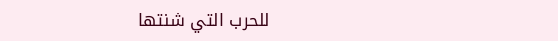للحرب التي شنتها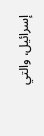إسرائيل، والتي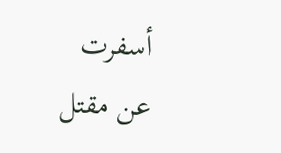أسفرت عن مقتل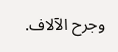وجرح الآلاف.